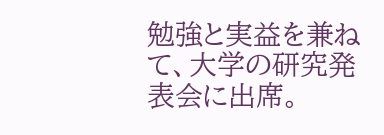勉強と実益を兼ねて、大学の研究発表会に出席。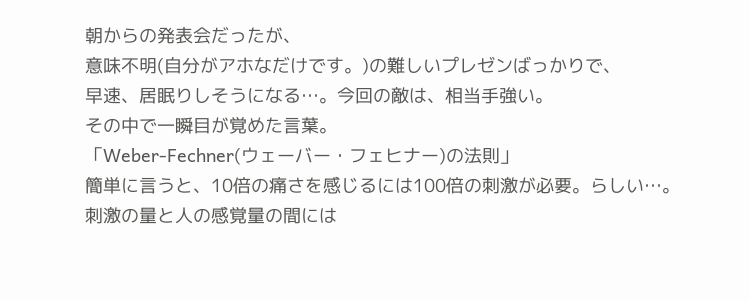朝からの発表会だったが、
意味不明(自分がアホなだけです。)の難しいプレゼンばっかりで、
早速、居眠りしそうになる…。今回の敵は、相当手強い。
その中で一瞬目が覚めた言葉。
「Weber-Fechner(ウェーバー・フェヒナー)の法則」
簡単に言うと、10倍の痛さを感じるには100倍の刺激が必要。らしい…。
刺激の量と人の感覚量の間には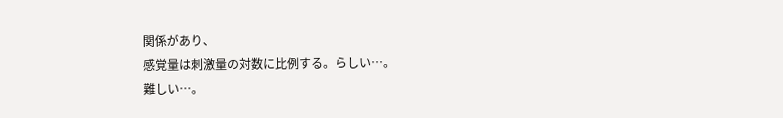関係があり、
感覚量は刺激量の対数に比例する。らしい…。
難しい…。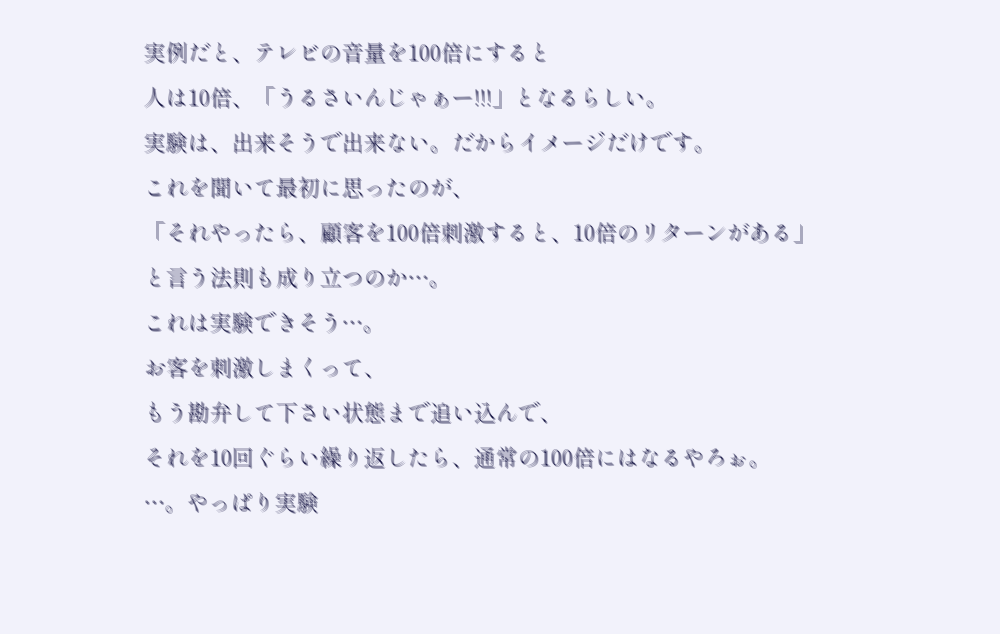実例だと、テレビの音量を100倍にすると
人は10倍、「うるさいんじゃぁー!!!」となるらしい。
実験は、出来そうで出来ない。だからイメージだけです。
これを聞いて最初に思ったのが、
「それやったら、顧客を100倍刺激すると、10倍のリターンがある」
と言う法則も成り立つのか…。
これは実験できそう…。
お客を刺激しまくって、
もう勘弁して下さい状態まで追い込んで、
それを10回ぐらい繰り返したら、通常の100倍にはなるやろぉ。
…。やっぱり実験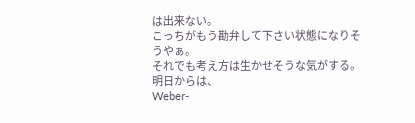は出来ない。
こっちがもう勘弁して下さい状態になりそうやぁ。
それでも考え方は生かせそうな気がする。
明日からは、
Weber-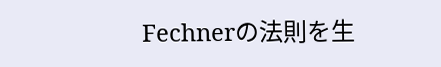Fechnerの法則を生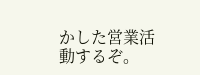かした営業活動するぞ。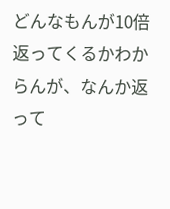どんなもんが10倍返ってくるかわからんが、なんか返って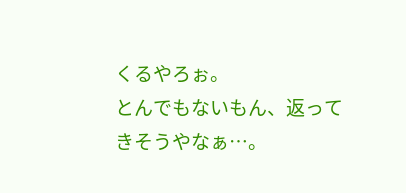くるやろぉ。
とんでもないもん、返ってきそうやなぁ…。